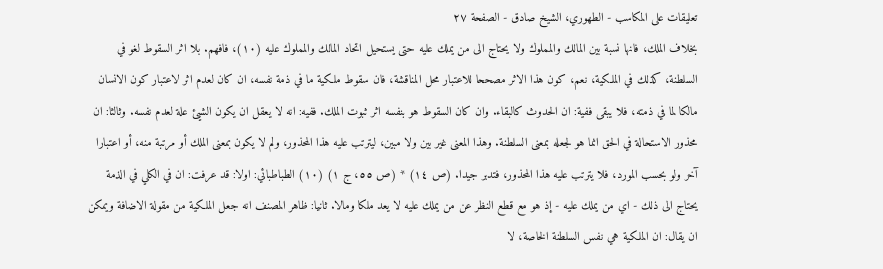تعليقات على المكاسب - الطهوري، الشيخ صادق - الصفحة ٢٧
بخلاف الملك، فانها نسبة بين المالك والمملوك ولا يحتاج الى من يملك عليه حتى يستحيل اتحاد المالك والمملوك عليه (١٠)، فافهم. بلا اثر السقوط لغو في السلطنة، كذلك في الملكية، نعم، كون هذا الاثر مصححا للاعتبار محل المناقشة، فان سقوط ملكية ما في ذمة نفسه، ان كان لعدم اثر لاعتبار كون الانسان مالكا لما في ذمته، فلا يبقى ففية: ان الحدوث كالبقاء. وان كان السقوط هو بنفسه اثر ثبوت الملك. ففيه: انه لا يعقل ان يكون الشيئ علة لعدم نفسه. وثالثا: ان محذور الاستحالة في الحق انما هو لجعله بمعنى السلطنة. وهذا المعنى غير بين ولا مبين، ليترتب عليه هذا المحذور، ولم لا يكون بمعنى الملك أو مرتبة منه، أو اعتبارا آخر ولو بحسب المورد، فلا يترتب عليه هذا المحذور، فتدبر جيدا. (ص ١٤) * (ص ٥٥، ج ١) (١٠) الطباطبائي: اولا: قد عرفت: ان في الكلي في الذمة يحتاج الى ذلك - اي من يملك عليه - إذ هو مع قطع النظر عن من يملك عليه لا يعد ملكا ومالا. ثانيا: ظاهر المصنف انه جعل الملكية من مقولة الاضافة ويمكن ان يقال: ان الملكية هي نفس السلطنة الخاصة، لا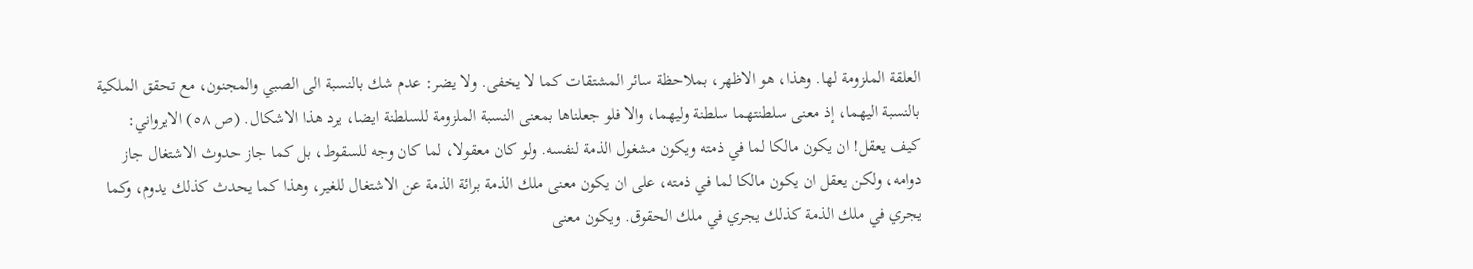العلقة الملزومة لها. وهذا، هو الاظهر، بملاحظة سائر المشتقات كما لا يخفى. ولا يضر: عدم شك بالنسبة الى الصبي والمجنون، مع تحقق الملكية بالنسبة اليهما، إذ معنى سلطنتهما سلطنة وليهما، والا فلو جعلناها بمعنى النسبة الملزومة للسلطنة ايضا، يرد هذا الاشكال. (ص ٥٨) الايرواني: كيف يعقل! ان يكون مالكا لما في ذمته ويكون مشغول الذمة لنفسه. ولو كان معقولا، لما كان وجه للسقوط، بل كما جاز حدوث الاشتغال جاز دوامه، ولكن يعقل ان يكون مالكا لما في ذمته، على ان يكون معنى ملك الذمة برائة الذمة عن الاشتغال للغير، وهذا كما يحدث كذلك يدوم، وكما يجري في ملك الذمة كذلك يجري في ملك الحقوق. ويكون معنى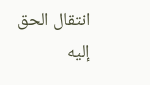انتقال الحق إليه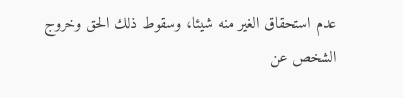عدم استحقاق الغير منه شيئا، وسقوط ذلك الحق وخروج الشخص عن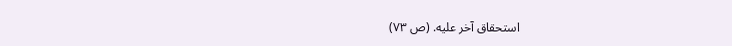استحقاق آخر عليه. (ص ٧٣)